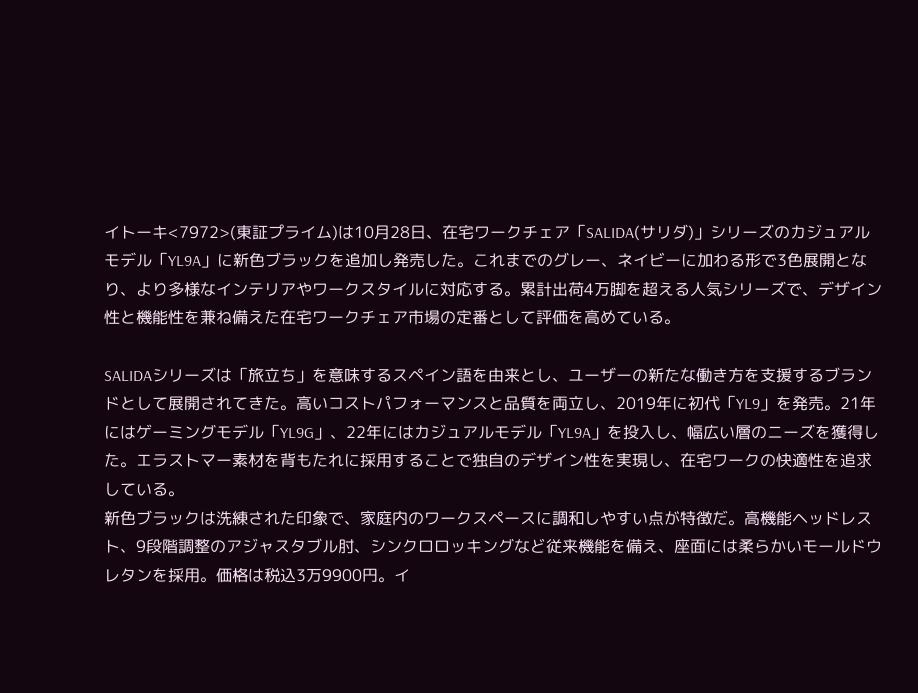イトーキ<7972>(東証プライム)は10月28日、在宅ワークチェア「SALIDA(サリダ)」シリーズのカジュアルモデル「YL9A」に新色ブラックを追加し発売した。これまでのグレー、ネイビーに加わる形で3色展開となり、より多様なインテリアやワークスタイルに対応する。累計出荷4万脚を超える人気シリーズで、デザイン性と機能性を兼ね備えた在宅ワークチェア市場の定番として評価を高めている。

SALIDAシリーズは「旅立ち」を意味するスペイン語を由来とし、ユーザーの新たな働き方を支援するブランドとして展開されてきた。高いコストパフォーマンスと品質を両立し、2019年に初代「YL9」を発売。21年にはゲーミングモデル「YL9G」、22年にはカジュアルモデル「YL9A」を投入し、幅広い層のニーズを獲得した。エラストマー素材を背もたれに採用することで独自のデザイン性を実現し、在宅ワークの快適性を追求している。
新色ブラックは洗練された印象で、家庭内のワークスペースに調和しやすい点が特徴だ。高機能ヘッドレスト、9段階調整のアジャスタブル肘、シンクロロッキングなど従来機能を備え、座面には柔らかいモールドウレタンを採用。価格は税込3万9900円。イ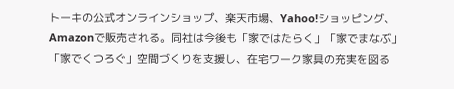トーキの公式オンラインショップ、楽天市場、Yahoo!ショッピング、Amazonで販売される。同社は今後も「家ではたらく」「家でまなぶ」「家でくつろぐ」空間づくりを支援し、在宅ワーク家具の充実を図る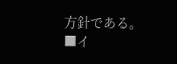方針である。
■イ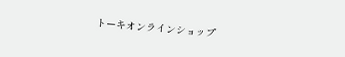トーキオンラインショップ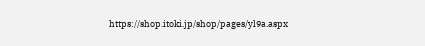https://shop.itoki.jp/shop/pages/yl9a.aspx